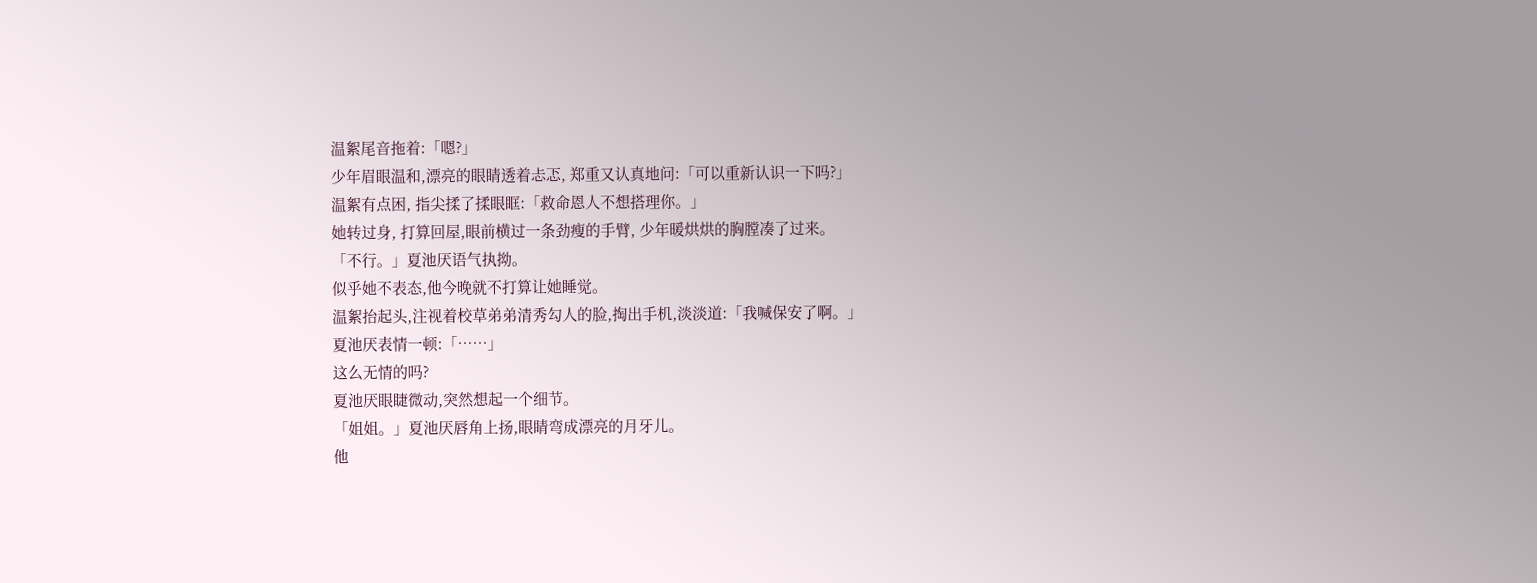温絮尾音拖着:「嗯?」
少年眉眼温和,漂亮的眼睛透着忐忑, 郑重又认真地问:「可以重新认识一下吗?」
温絮有点困, 指尖揉了揉眼眶:「救命恩人不想搭理你。」
她转过身, 打算回屋,眼前横过一条劲瘦的手臂, 少年暖烘烘的胸膛凑了过来。
「不行。」夏池厌语气执拗。
似乎她不表态,他今晚就不打算让她睡觉。
温絮抬起头,注视着校草弟弟清秀勾人的脸,掏出手机,淡淡道:「我喊保安了啊。」
夏池厌表情一顿:「……」
这么无情的吗?
夏池厌眼睫微动,突然想起一个细节。
「姐姐。」夏池厌唇角上扬,眼睛弯成漂亮的月牙儿。
他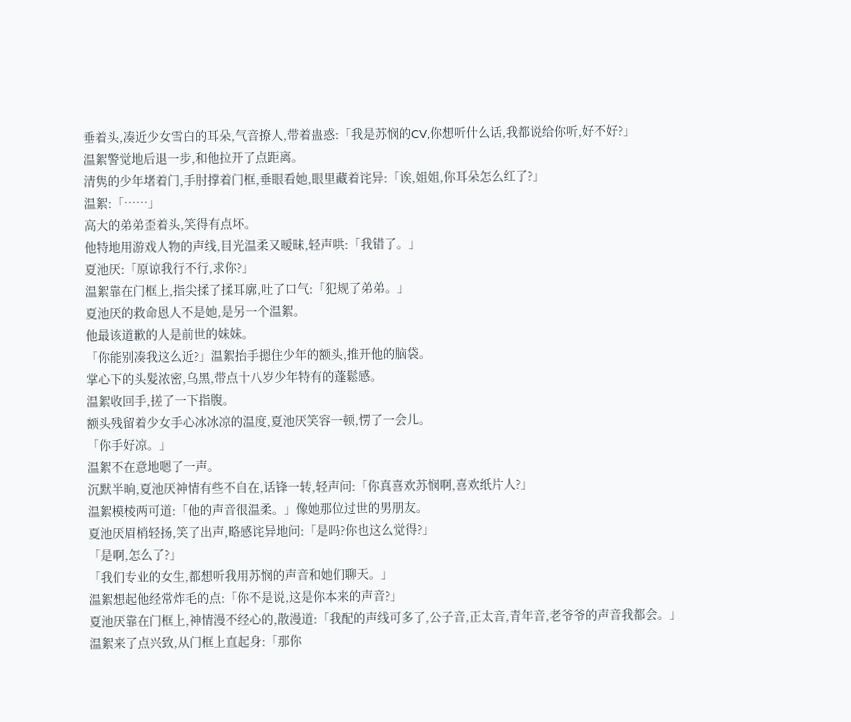垂着头,凑近少女雪白的耳朵,气音撩人,带着蛊惑:「我是苏悯的CV,你想听什么话,我都说给你听,好不好?」
温絮警觉地后退一步,和他拉开了点距离。
清隽的少年堵着门,手肘撑着门框,垂眼看她,眼里藏着诧异:「诶,姐姐,你耳朵怎么红了?」
温絮:「……」
高大的弟弟歪着头,笑得有点坏。
他特地用游戏人物的声线,目光温柔又暧昧,轻声哄:「我错了。」
夏池厌:「原谅我行不行,求你?」
温絮靠在门框上,指尖揉了揉耳廓,吐了口气:「犯规了弟弟。」
夏池厌的救命恩人不是她,是另一个温絮。
他最该道歉的人是前世的妹妹。
「你能别凑我这么近?」温絮抬手摁住少年的额头,推开他的脑袋。
掌心下的头髮浓密,乌黑,带点十八岁少年特有的蓬鬆感。
温絮收回手,搓了一下指腹。
额头残留着少女手心冰冰凉的温度,夏池厌笑容一顿,愣了一会儿。
「你手好凉。」
温絮不在意地嗯了一声。
沉默半晌,夏池厌神情有些不自在,话锋一转,轻声问:「你真喜欢苏悯啊,喜欢纸片人?」
温絮模棱两可道:「他的声音很温柔。」像她那位过世的男朋友。
夏池厌眉梢轻扬,笑了出声,略感诧异地问:「是吗?你也这么觉得?」
「是啊,怎么了?」
「我们专业的女生,都想听我用苏悯的声音和她们聊天。」
温絮想起他经常炸毛的点:「你不是说,这是你本来的声音?」
夏池厌靠在门框上,神情漫不经心的,散漫道:「我配的声线可多了,公子音,正太音,青年音,老爷爷的声音我都会。」
温絮来了点兴致,从门框上直起身:「那你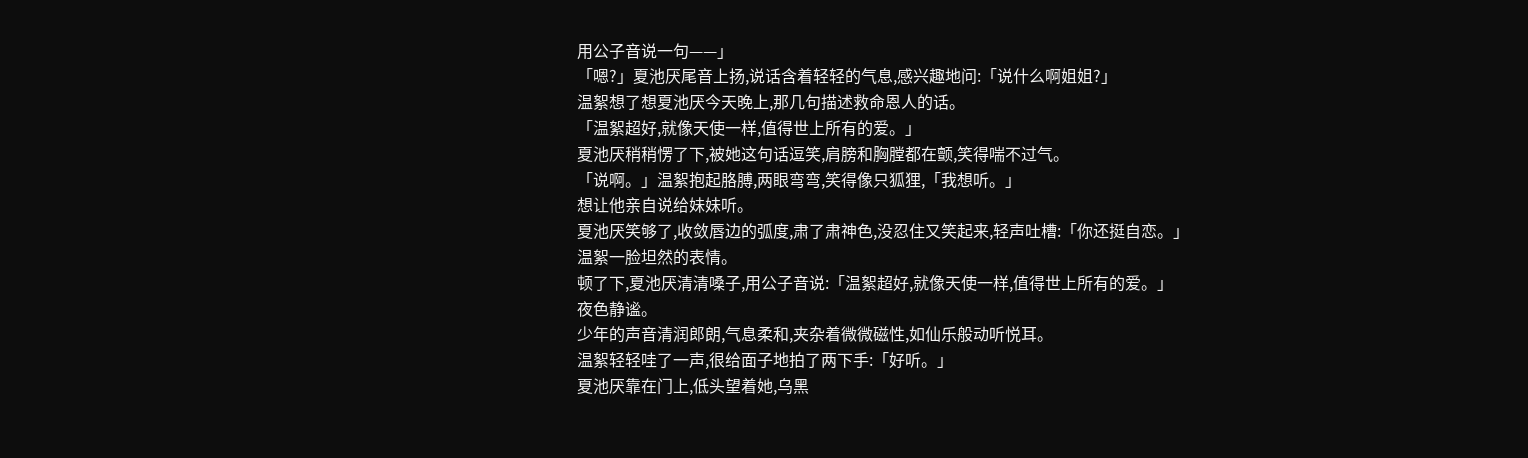用公子音说一句——」
「嗯?」夏池厌尾音上扬,说话含着轻轻的气息,感兴趣地问:「说什么啊姐姐?」
温絮想了想夏池厌今天晚上,那几句描述救命恩人的话。
「温絮超好,就像天使一样,值得世上所有的爱。」
夏池厌稍稍愣了下,被她这句话逗笑,肩膀和胸膛都在颤,笑得喘不过气。
「说啊。」温絮抱起胳膊,两眼弯弯,笑得像只狐狸,「我想听。」
想让他亲自说给妹妹听。
夏池厌笑够了,收敛唇边的弧度,肃了肃神色,没忍住又笑起来,轻声吐槽:「你还挺自恋。」
温絮一脸坦然的表情。
顿了下,夏池厌清清嗓子,用公子音说:「温絮超好,就像天使一样,值得世上所有的爱。」
夜色静谧。
少年的声音清润郎朗,气息柔和,夹杂着微微磁性,如仙乐般动听悦耳。
温絮轻轻哇了一声,很给面子地拍了两下手:「好听。」
夏池厌靠在门上,低头望着她,乌黑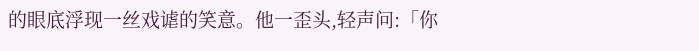的眼底浮现一丝戏谑的笑意。他一歪头,轻声问:「你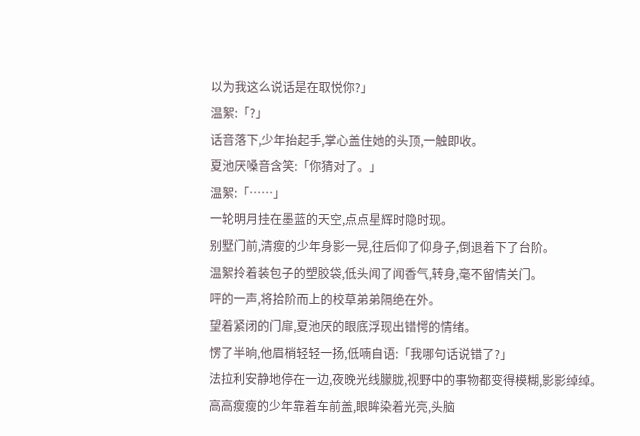以为我这么说话是在取悦你?」
温絮:「?」
话音落下,少年抬起手,掌心盖住她的头顶,一触即收。
夏池厌嗓音含笑:「你猜对了。」
温絮:「……」
一轮明月挂在墨蓝的天空,点点星辉时隐时现。
别墅门前,清瘦的少年身影一晃,往后仰了仰身子,倒退着下了台阶。
温絮拎着装包子的塑胶袋,低头闻了闻香气,转身,毫不留情关门。
呯的一声,将拾阶而上的校草弟弟隔绝在外。
望着紧闭的门扉,夏池厌的眼底浮现出错愕的情绪。
愣了半晌,他眉梢轻轻一扬,低喃自语:「我哪句话说错了?」
法拉利安静地停在一边,夜晚光线朦胧,视野中的事物都变得模糊,影影绰绰。
高高瘦瘦的少年靠着车前盖,眼眸染着光亮,头脑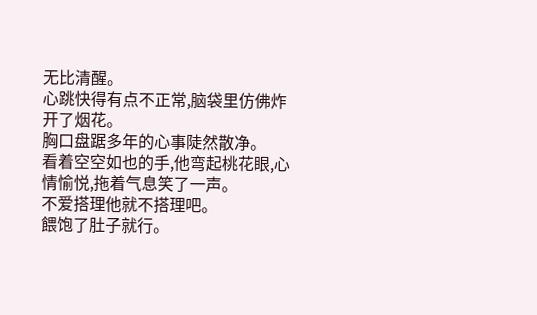无比清醒。
心跳快得有点不正常,脑袋里仿佛炸开了烟花。
胸口盘踞多年的心事陡然散净。
看着空空如也的手,他弯起桃花眼,心情愉悦,拖着气息笑了一声。
不爱搭理他就不搭理吧。
餵饱了肚子就行。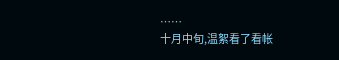……
十月中旬,温絮看了看帐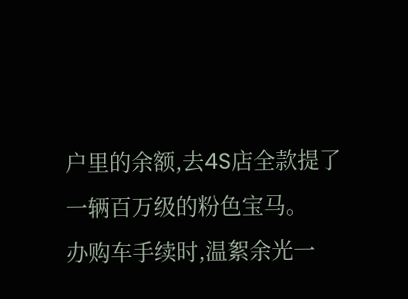户里的余额,去4S店全款提了一辆百万级的粉色宝马。
办购车手续时,温絮余光一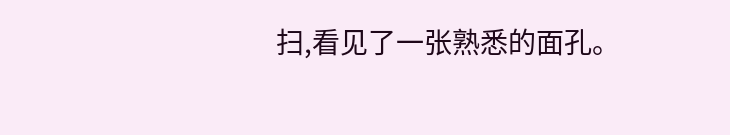扫,看见了一张熟悉的面孔。